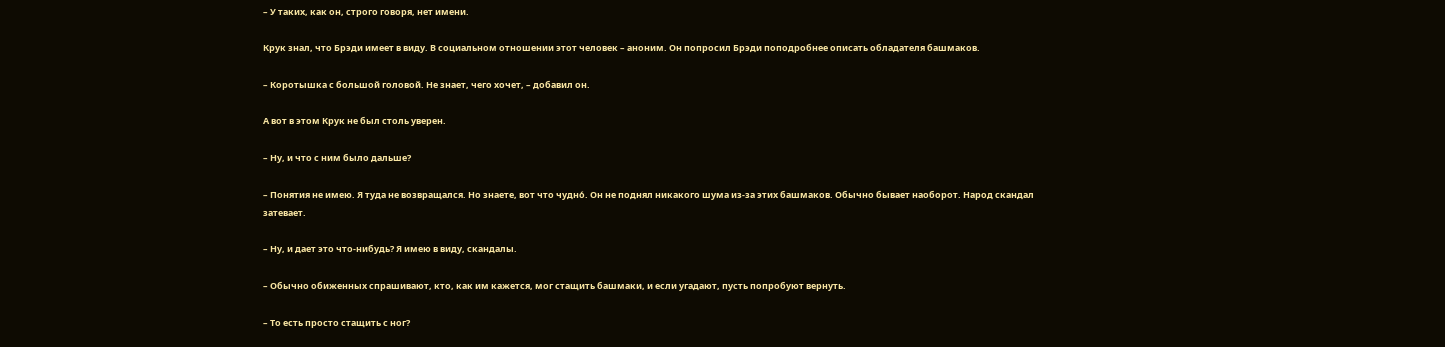– У таких, как он, строго говоря, нет имени.

Крук знал, что Брэди имеет в виду. В социальном отношении этот человек – аноним. Он попросил Брэди поподробнее описать обладателя башмаков.

– Коротышка с большой головой. Не знает, чего хочет, – добавил он.

А вот в этом Крук не был столь уверен.

– Ну, и что с ним было дальше?

– Понятия не имею. Я туда не возвращался. Но знаете, вот что чудно́. Он не поднял никакого шума из-за этих башмаков. Обычно бывает наоборот. Народ скандал затевает.

– Ну, и дает это что-нибудь? Я имею в виду, скандалы.

– Обычно обиженных спрашивают, кто, как им кажется, мог стащить башмаки, и если угадают, пусть попробуют вернуть.

– То есть просто стащить с ног?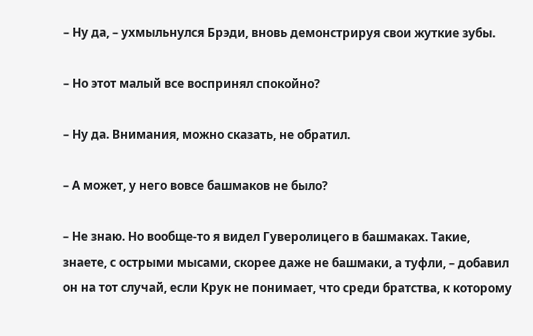– Ну да, – ухмыльнулся Брэди, вновь демонстрируя свои жуткие зубы.

– Но этот малый все воспринял спокойно?

– Ну да. Внимания, можно сказать, не обратил.

– А может, у него вовсе башмаков не было?

– Не знаю. Но вообще-то я видел Гуверолицего в башмаках. Такие, знаете, с острыми мысами, скорее даже не башмаки, а туфли, – добавил он на тот случай, если Крук не понимает, что среди братства, к которому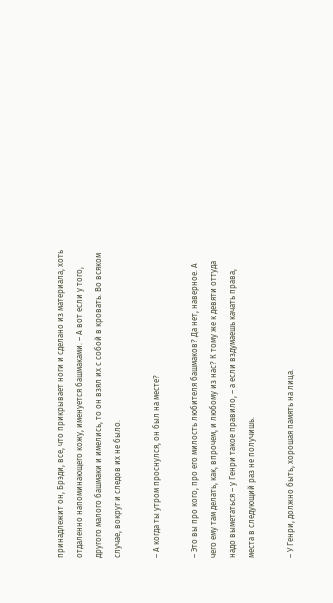принадлежит он, Брэди, все, что прикрывает ноги и сделано из материала, хоть отдаленно напоминающего кожу, именуется башмаками. – А вот если у того, другого малого башмаки и имелись, то он взял их с собой в кровать. Во всяком случае, вокруг и следов их не было.

– А когда ты утром проснулся, он был на месте?

– Это вы про кого, про его милость любителя башмаков? Да нет, наверное. А чего ему там делать, как, впрочем, и любому из нас? К тому же к девяти оттуда надо выметаться – у Генри такое правило, – а если вздумаешь качать права, места в следующий раз не получишь.

– У Генри, должно быть, хорошая память на лица.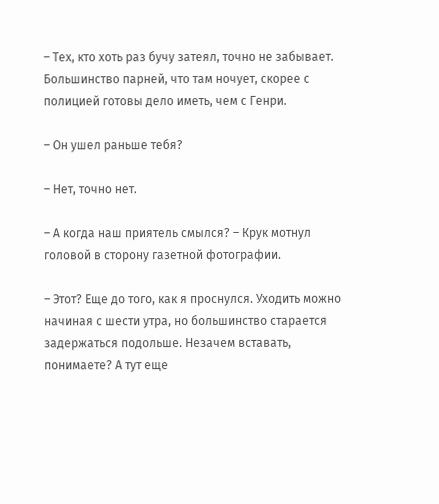– Тех, кто хоть раз бучу затеял, точно не забывает. Большинство парней, что там ночует, скорее с полицией готовы дело иметь, чем с Генри.

– Он ушел раньше тебя?

– Нет, точно нет.

– А когда наш приятель смылся? – Крук мотнул головой в сторону газетной фотографии.

– Этот? Еще до того, как я проснулся. Уходить можно начиная с шести утра, но большинство старается задержаться подольше. Незачем вставать, понимаете? А тут еще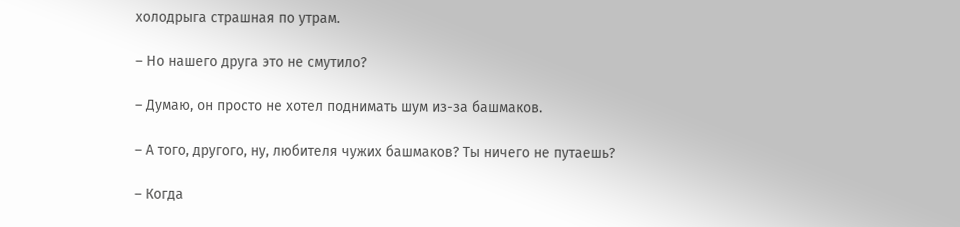холодрыга страшная по утрам.

– Но нашего друга это не смутило?

– Думаю, он просто не хотел поднимать шум из-за башмаков.

– А того, другого, ну, любителя чужих башмаков? Ты ничего не путаешь?

– Когда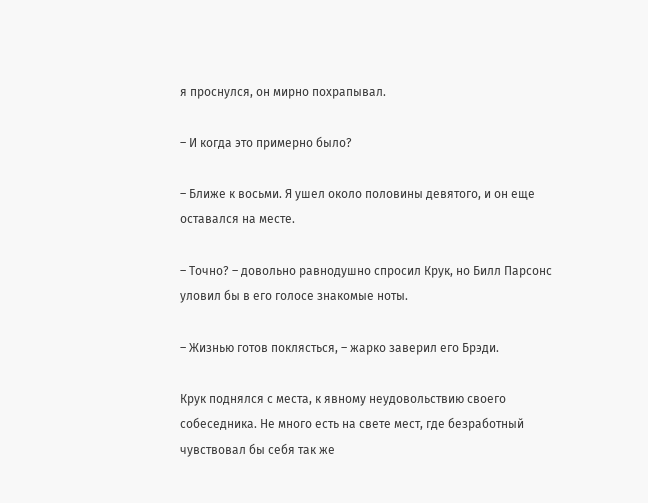я проснулся, он мирно похрапывал.

– И когда это примерно было?

– Ближе к восьми. Я ушел около половины девятого, и он еще оставался на месте.

– Точно? – довольно равнодушно спросил Крук, но Билл Парсонс уловил бы в его голосе знакомые ноты.

– Жизнью готов поклясться, – жарко заверил его Брэди.

Крук поднялся с места, к явному неудовольствию своего собеседника. Не много есть на свете мест, где безработный чувствовал бы себя так же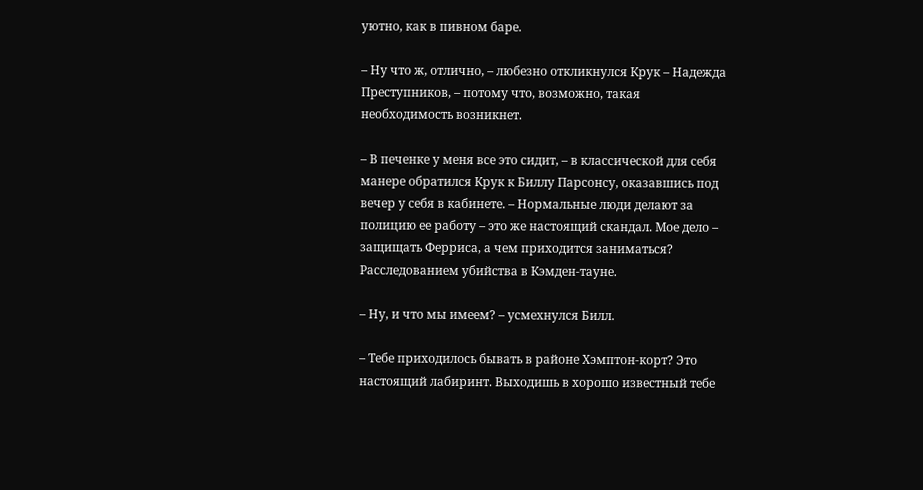уютно, как в пивном баре.

– Ну что ж, отлично, – любезно откликнулся Крук – Надежда Преступников, – потому что, возможно, такая необходимость возникнет.

– В печенке у меня все это сидит, – в классической для себя манере обратился Крук к Биллу Парсонсу, оказавшись под вечер у себя в кабинете. – Нормальные люди делают за полицию ее работу – это же настоящий скандал. Мое дело – защищать Ферриса, а чем приходится заниматься? Расследованием убийства в Кэмден-тауне.

– Ну, и что мы имеем? – усмехнулся Билл.

– Тебе приходилось бывать в районе Хэмптон-корт? Это настоящий лабиринт. Выходишь в хорошо известный тебе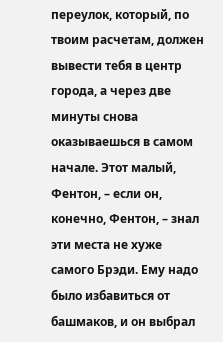переулок, который, по твоим расчетам, должен вывести тебя в центр города, а через две минуты снова оказываешься в самом начале. Этот малый, Фентон, – если он, конечно, Фентон, – знал эти места не хуже самого Брэди. Ему надо было избавиться от башмаков, и он выбрал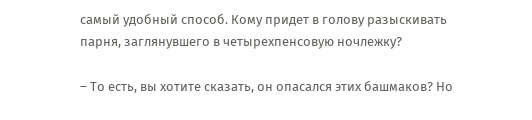самый удобный способ. Кому придет в голову разыскивать парня, заглянувшего в четырехпенсовую ночлежку?

– То есть, вы хотите сказать, он опасался этих башмаков? Но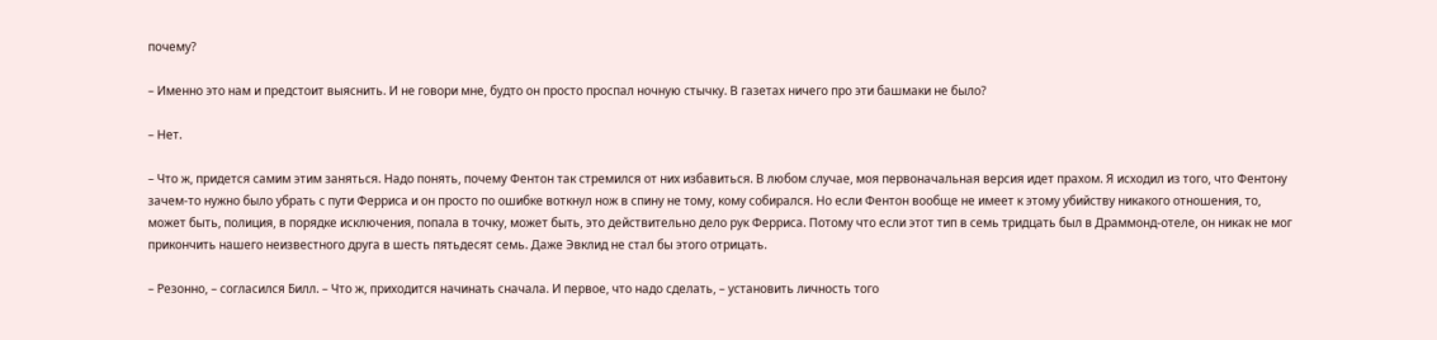почему?

– Именно это нам и предстоит выяснить. И не говори мне, будто он просто проспал ночную стычку. В газетах ничего про эти башмаки не было?

– Нет.

– Что ж, придется самим этим заняться. Надо понять, почему Фентон так стремился от них избавиться. В любом случае, моя первоначальная версия идет прахом. Я исходил из того, что Фентону зачем-то нужно было убрать с пути Ферриса и он просто по ошибке воткнул нож в спину не тому, кому собирался. Но если Фентон вообще не имеет к этому убийству никакого отношения, то, может быть, полиция, в порядке исключения, попала в точку, может быть, это действительно дело рук Ферриса. Потому что если этот тип в семь тридцать был в Драммонд-отеле, он никак не мог прикончить нашего неизвестного друга в шесть пятьдесят семь. Даже Эвклид не стал бы этого отрицать.

– Резонно, – согласился Билл. – Что ж, приходится начинать сначала. И первое, что надо сделать, – установить личность того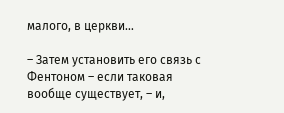малого, в церкви…

– Затем установить его связь с Фентоном – если таковая вообще существует, – и,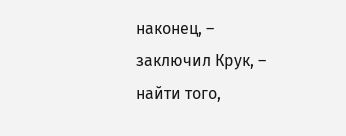наконец, – заключил Крук, – найти того,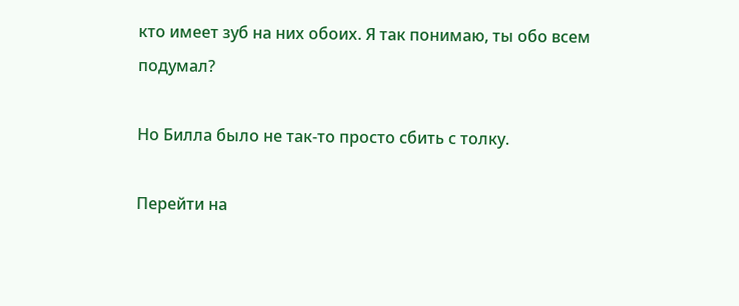кто имеет зуб на них обоих. Я так понимаю, ты обо всем подумал?

Но Билла было не так-то просто сбить с толку.

Перейти на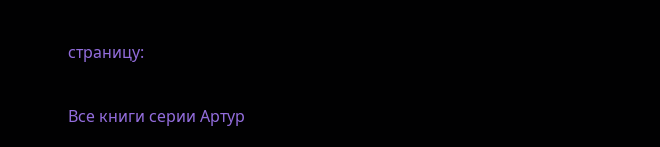страницу:

Все книги серии Артур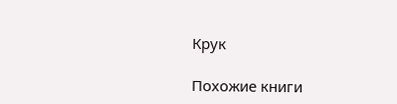Крук

Похожие книги